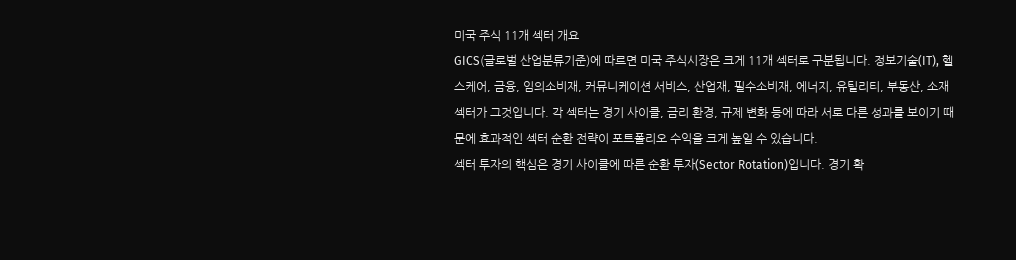미국 주식 11개 섹터 개요
GICS(글로벌 산업분류기준)에 따르면 미국 주식시장은 크게 11개 섹터로 구분됩니다. 정보기술(IT), 헬스케어, 금융, 임의소비재, 커뮤니케이션 서비스, 산업재, 필수소비재, 에너지, 유틸리티, 부동산, 소재 섹터가 그것입니다. 각 섹터는 경기 사이클, 금리 환경, 규제 변화 등에 따라 서로 다른 성과를 보이기 때문에 효과적인 섹터 순환 전략이 포트폴리오 수익을 크게 높일 수 있습니다.
섹터 투자의 핵심은 경기 사이클에 따른 순환 투자(Sector Rotation)입니다. 경기 확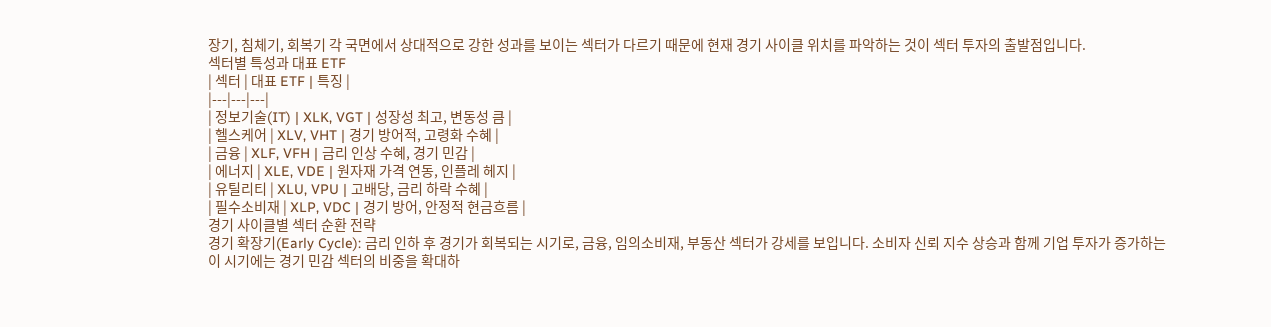장기, 침체기, 회복기 각 국면에서 상대적으로 강한 성과를 보이는 섹터가 다르기 때문에 현재 경기 사이클 위치를 파악하는 것이 섹터 투자의 출발점입니다.
섹터별 특성과 대표 ETF
| 섹터 | 대표 ETF | 특징 |
|---|---|---|
| 정보기술(IT) | XLK, VGT | 성장성 최고, 변동성 큼 |
| 헬스케어 | XLV, VHT | 경기 방어적, 고령화 수혜 |
| 금융 | XLF, VFH | 금리 인상 수혜, 경기 민감 |
| 에너지 | XLE, VDE | 원자재 가격 연동, 인플레 헤지 |
| 유틸리티 | XLU, VPU | 고배당, 금리 하락 수혜 |
| 필수소비재 | XLP, VDC | 경기 방어, 안정적 현금흐름 |
경기 사이클별 섹터 순환 전략
경기 확장기(Early Cycle): 금리 인하 후 경기가 회복되는 시기로, 금융, 임의소비재, 부동산 섹터가 강세를 보입니다. 소비자 신뢰 지수 상승과 함께 기업 투자가 증가하는 이 시기에는 경기 민감 섹터의 비중을 확대하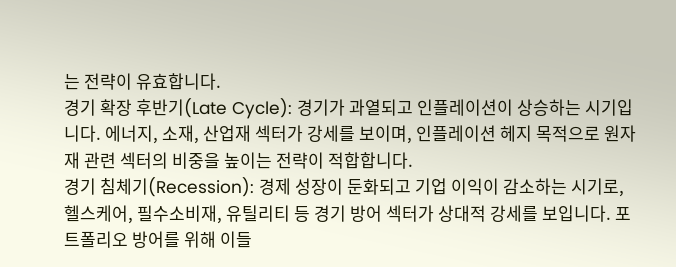는 전략이 유효합니다.
경기 확장 후반기(Late Cycle): 경기가 과열되고 인플레이션이 상승하는 시기입니다. 에너지, 소재, 산업재 섹터가 강세를 보이며, 인플레이션 헤지 목적으로 원자재 관련 섹터의 비중을 높이는 전략이 적합합니다.
경기 침체기(Recession): 경제 성장이 둔화되고 기업 이익이 감소하는 시기로, 헬스케어, 필수소비재, 유틸리티 등 경기 방어 섹터가 상대적 강세를 보입니다. 포트폴리오 방어를 위해 이들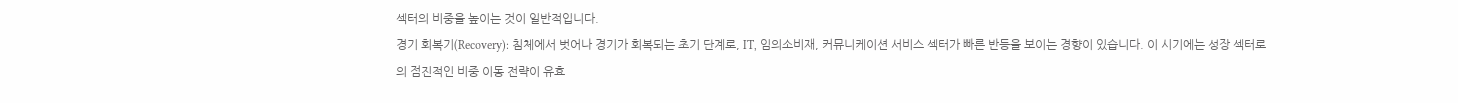섹터의 비중을 높이는 것이 일반적입니다.
경기 회복기(Recovery): 침체에서 벗어나 경기가 회복되는 초기 단계로, IT, 임의소비재, 커뮤니케이션 서비스 섹터가 빠른 반등을 보이는 경향이 있습니다. 이 시기에는 성장 섹터로의 점진적인 비중 이동 전략이 유효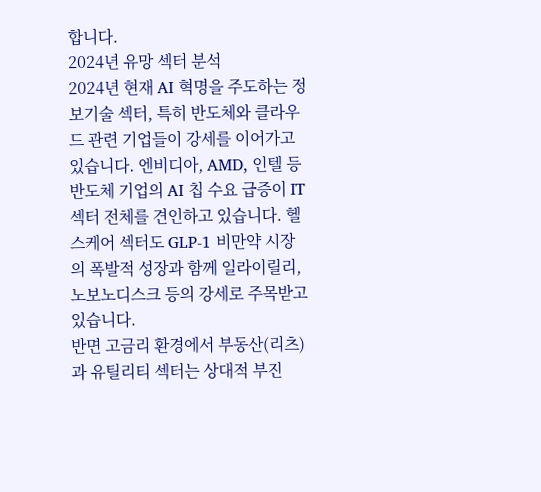합니다.
2024년 유망 섹터 분석
2024년 현재 AI 혁명을 주도하는 정보기술 섹터, 특히 반도체와 클라우드 관련 기업들이 강세를 이어가고 있습니다. 엔비디아, AMD, 인텔 등 반도체 기업의 AI 칩 수요 급증이 IT 섹터 전체를 견인하고 있습니다. 헬스케어 섹터도 GLP-1 비만약 시장의 폭발적 성장과 함께 일라이릴리, 노보노디스크 등의 강세로 주목받고 있습니다.
반면 고금리 환경에서 부동산(리츠)과 유틸리티 섹터는 상대적 부진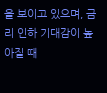을 보이고 있으며, 금리 인하 기대감이 높아질 때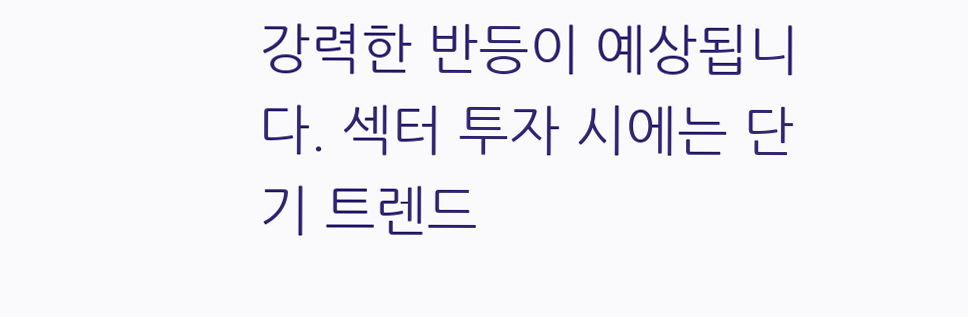강력한 반등이 예상됩니다. 섹터 투자 시에는 단기 트렌드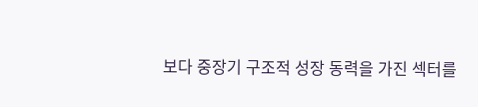보다 중장기 구조적 성장 동력을 가진 섹터를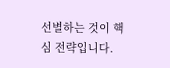선별하는 것이 핵심 전략입니다.